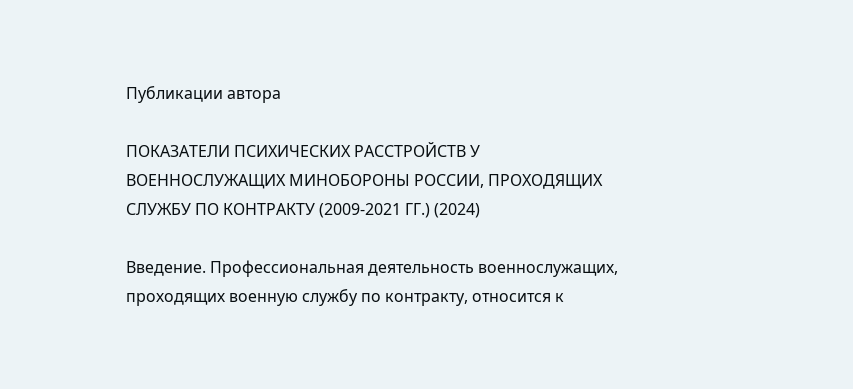Публикации автора

ПОКАЗАТЕЛИ ПСИХИЧЕСКИХ РАССТРОЙСТВ У ВОЕННОСЛУЖАЩИХ МИНОБОРОНЫ РОССИИ, ПРОХОДЯЩИХ СЛУЖБУ ПО КОНТРАКТУ (2009-2021 ГГ.) (2024)

Введение. Профессиональная деятельность военнослужащих, проходящих военную службу по контракту, относится к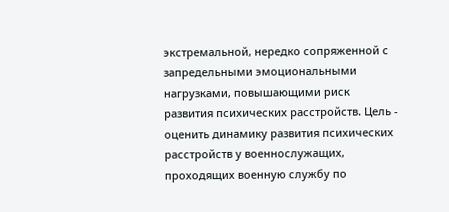экстремальной, нередко сопряженной с запредельными эмоциональными нагрузками, повышающими риск развития психических расстройств. Цель - оценить динамику развития психических расстройств у военнослужащих, проходящих военную службу по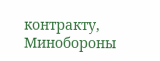контракту, Минобороны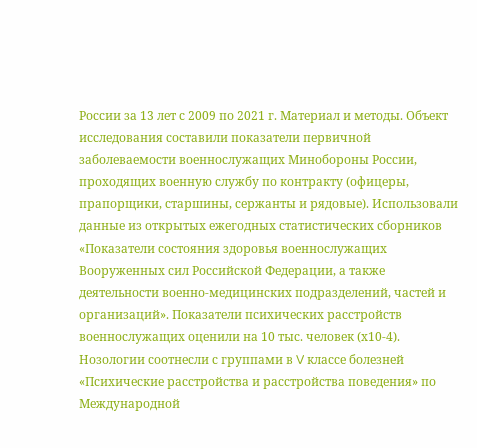России за 13 лет с 2009 по 2021 г. Материал и методы. Объект исследования составили показатели первичной заболеваемости военнослужащих Минобороны России, проходящих военную службу по контракту (офицеры, прапорщики, старшины, сержанты и рядовые). Использовали данные из открытых ежегодных статистических сборников «Показатели состояния здоровья военнослужащих Вооруженных сил Российской Федерации, а также деятельности военно-медицинских подразделений, частей и организаций». Показатели психических расстройств военнослужащих оценили на 10 тыс. человек (х10-4). Нозологии соотнесли с группами в V классе болезней «Психические расстройства и расстройства поведения» по Международной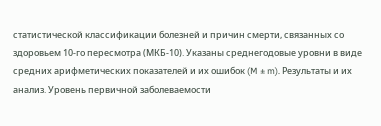статистической классификации болезней и причин смерти, связанных со здоровьем 10-го пересмотра (МКБ-10). Указаны среднегодовые уровни в виде средних арифметических показателей и их ошибок (M ± m). Результаты и их анализ. Уровень первичной заболеваемости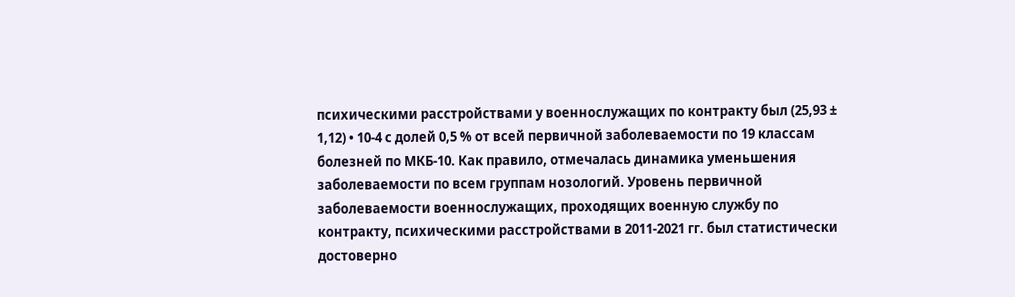психическими расстройствами у военнослужащих по контракту был (25,93 ± 1,12) • 10-4 с долей 0,5 % от всей первичной заболеваемости по 19 классам болезней по МКБ-10. Как правило, отмечалась динамика уменьшения заболеваемости по всем группам нозологий. Уровень первичной заболеваемости военнослужащих, проходящих военную службу по контракту, психическими расстройствами в 2011-2021 гг. был статистически достоверно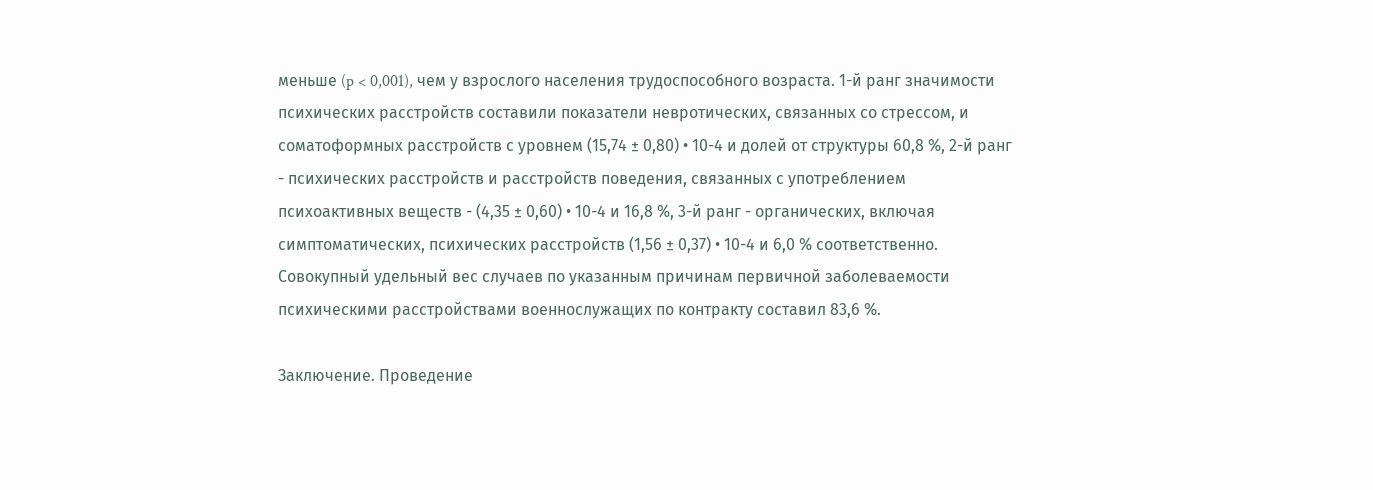меньше (p < 0,001), чем у взрослого населения трудоспособного возраста. 1-й ранг значимости психических расстройств составили показатели невротических, связанных со стрессом, и соматоформных расстройств с уровнем (15,74 ± 0,80) • 10-4 и долей от структуры 60,8 %, 2-й ранг - психических расстройств и расстройств поведения, связанных с употреблением психоактивных веществ - (4,35 ± 0,60) • 10-4 и 16,8 %, 3-й ранг - органических, включая симптоматических, психических расстройств (1,56 ± 0,37) • 10-4 и 6,0 % соответственно. Совокупный удельный вес случаев по указанным причинам первичной заболеваемости психическими расстройствами военнослужащих по контракту составил 83,6 %.

Заключение. Проведение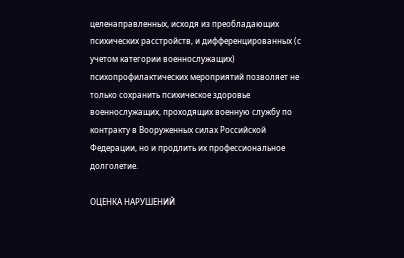целенаправленных, исходя из преобладающих психических расстройств, и дифференцированных (с учетом категории военнослужащих) психопрофилактических мероприятий позволяет не только сохранить психическое здоровье военнослужащих, проходящих военную службу по контракту в Вооруженных силах Российской Федерации, но и продлить их профессиональное долголетие.

ОЦЕНКА НАРУШЕНИЙ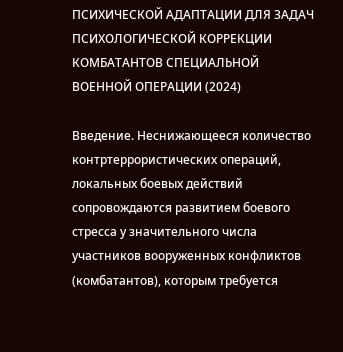ПСИХИЧЕСКОЙ АДАПТАЦИИ ДЛЯ ЗАДАЧ ПСИХОЛОГИЧЕСКОЙ КОРРЕКЦИИ КОМБАТАНТОВ СПЕЦИАЛЬНОЙ ВОЕННОЙ ОПЕРАЦИИ (2024)

Введение. Неснижающееся количество контртеррористических операций, локальных боевых действий сопровождаются развитием боевого стресса у значительного числа участников вооруженных конфликтов (комбатантов), которым требуется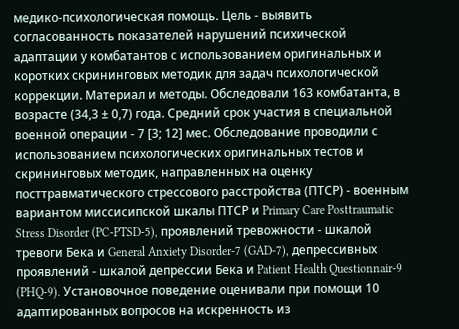медико-психологическая помощь. Цель - выявить согласованность показателей нарушений психической адаптации у комбатантов с использованием оригинальных и коротких скрининговых методик для задач психологической коррекции. Материал и методы. Обследовали 163 комбатанта, в возрасте (34,3 ± 0,7) года. Средний срок участия в специальной военной операции - 7 [3; 12] мес. Обследование проводили с использованием психологических оригинальных тестов и скрининговых методик, направленных на оценку посттравматического стрессового расстройства (ПТСР) - военным вариантом миссисипской шкалы ПТСР и Primary Care Posttraumatic Stress Disorder (PC-PTSD-5), проявлений тревожности - шкалой тревоги Бека и General Anxiety Disorder-7 (GAD-7), депрессивных проявлений - шкалой депрессии Бека и Patient Health Questionnair-9 (PHQ-9). Установочное поведение оценивали при помощи 10 адаптированных вопросов на искренность из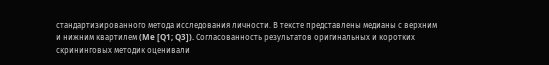стандартизированного метода исследования личности. В тексте представлены медианы с верхним и нижним квартилем (Me [Q1; Q3]). Согласованность результатов оригинальных и коротких скрининговых методик оценивали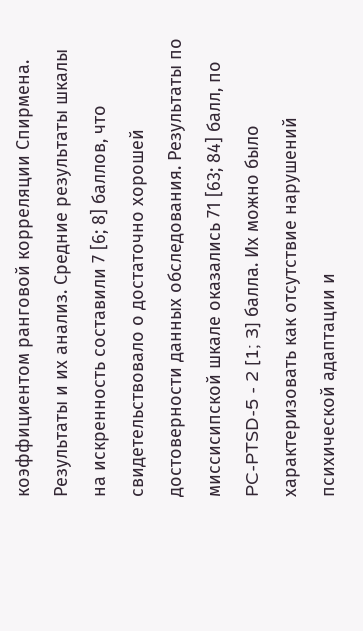коэффициентом ранговой корреляции Спирмена. Результаты и их анализ. Средние результаты шкалы на искренность составили 7 [6; 8] баллов, что свидетельствовало о достаточно хорошей достоверности данных обследования. Результаты по миссисипской шкале оказались 71 [63; 84] балл, по PC-PTSD-5 - 2 [1; 3] балла. Их можно было характеризовать как отсутствие нарушений психической адаптации и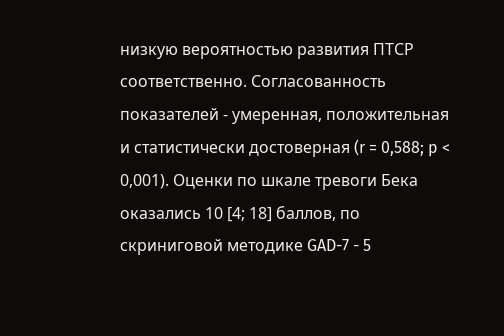низкую вероятностью развития ПТСР соответственно. Согласованность показателей - умеренная, положительная и статистически достоверная (r = 0,588; p < 0,001). Оценки по шкале тревоги Бека оказались 10 [4; 18] баллов, по скриниговой методике GAD-7 - 5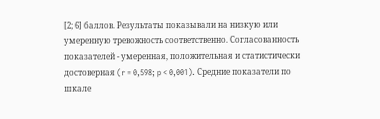[2; 6] баллов. Результаты показывали на низкую или умеренную тревожность соответственно. Согласованность показателей - умеренная, положительная и статистически достоверная (r = 0,598; p < 0,001). Средние показатели по шкале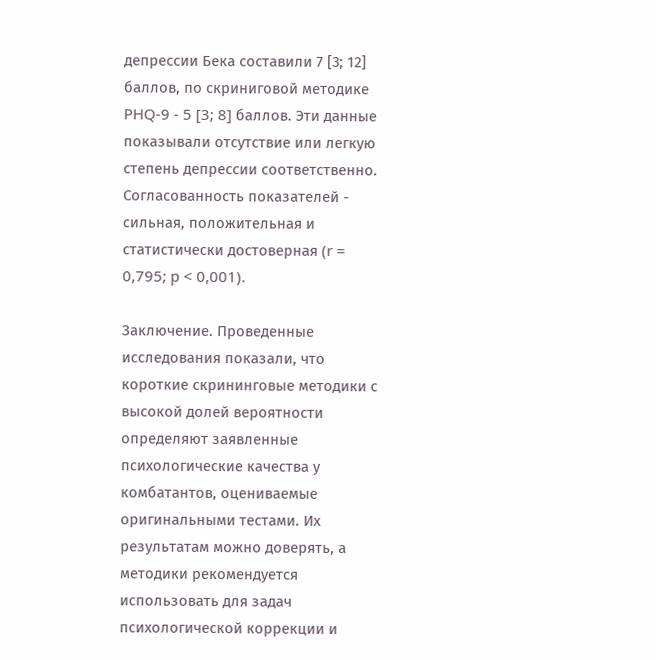депрессии Бека составили 7 [3; 12] баллов, по скриниговой методике PHQ-9 - 5 [3; 8] баллов. Эти данные показывали отсутствие или легкую степень депрессии соответственно. Согласованность показателей - сильная, положительная и статистически достоверная (r = 0,795; p < 0,001).

Заключение. Проведенные исследования показали, что короткие скрининговые методики с высокой долей вероятности определяют заявленные психологические качества у комбатантов, оцениваемые оригинальными тестами. Их результатам можно доверять, а методики рекомендуется использовать для задач психологической коррекции и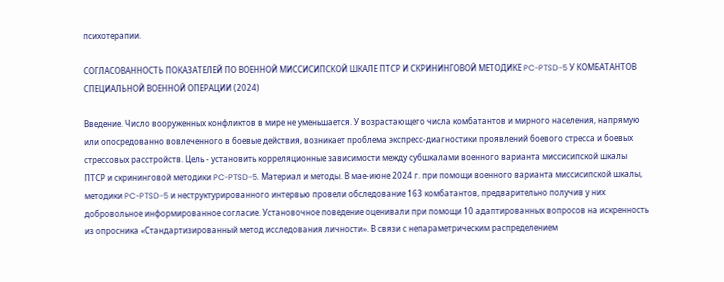психотерапии.

СОГЛАСОВАННОСТЬ ПОКАЗАТЕЛЕЙ ПО ВОЕННОЙ МИССИСИПСКОЙ ШКАЛЕ ПТСР И СКРИНИНГОВОЙ МЕТОДИКЕ PC-PTSD-5 У КОМБАТАНТОВ СПЕЦИАЛЬНОЙ ВОЕННОЙ ОПЕРАЦИИ (2024)

Введение. Число вооруженных конфликтов в мире не уменьшается. У возрастающего числа комбатантов и мирного населения, напрямую или опосредованно вовлеченного в боевые действия, возникает проблема экспресс-диагностики проявлений боевого стресса и боевых стрессовых расстройств. Цель - установить корреляционные зависимости между субшкалами военного варианта миссисипской шкалы ПТСР и скрининговой методики PC-PTSD-5. Материал и методы. В мае-июне 2024 г. при помощи военного варианта миссисипской шкалы, методики PC-PTSD-5 и неструктурированного интервью провели обследование 163 комбатантов, предварительно получив у них добровольное информированное согласие. Установочное поведение оценивали при помощи 10 адаптированных вопросов на искренность из опросника «Стандартизированный метод исследования личности». В связи с непараметрическим распределением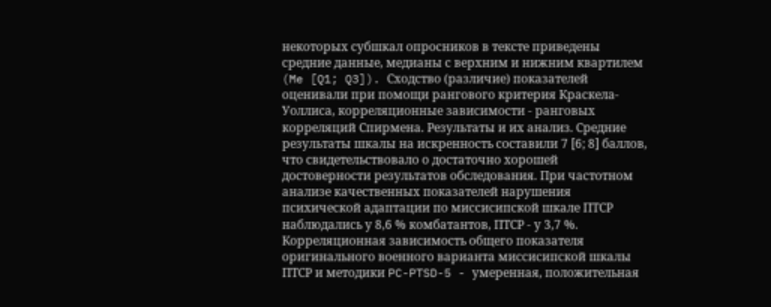некоторых субшкал опросников в тексте приведены средние данные, медианы с верхним и нижним квартилем (Me [Q1; Q3]). Сходство (различие) показателей оценивали при помощи рангового критерия Краскела-Уоллиса, корреляционные зависимости - ранговых корреляций Спирмена. Результаты и их анализ. Средние результаты шкалы на искренность составили 7 [6; 8] баллов, что свидетельствовало о достаточно хорошей достоверности результатов обследования. При частотном анализе качественных показателей нарушения психической адаптации по миссисипской шкале ПТСР наблюдались у 8,6 % комбатантов, ПТСР - у 3,7 %. Корреляционная зависимость общего показателя оригинального военного варианта миссисипской шкалы ПТСР и методики PC-PTSD-5 - умеренная, положительная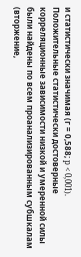и статистически значимая (г = 0,588; p < 0,001). Положительные статистически достоверные корреляционные зависимости низкой и умеренной силы были найдены по всем проанализированным субшкалам (вторжение,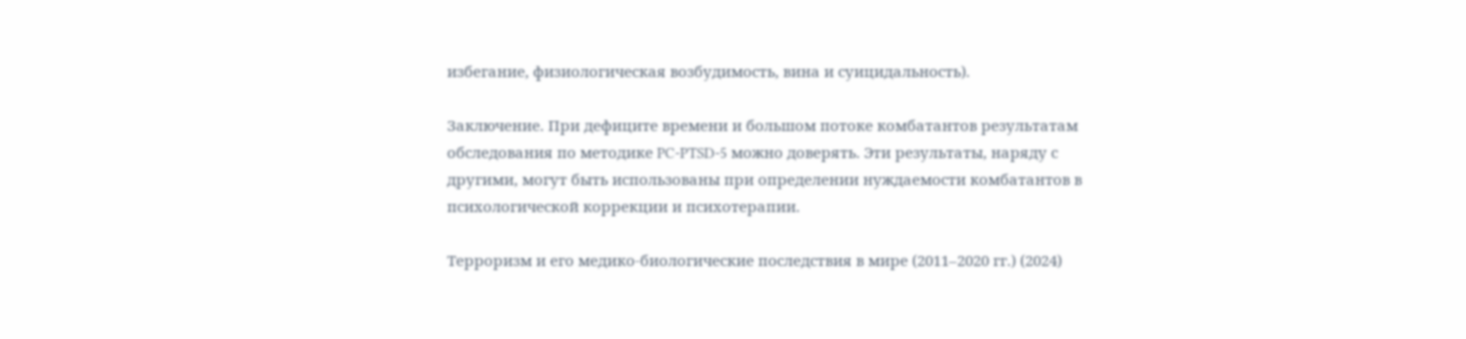избегание, физиологическая возбудимость, вина и суицидальность).

Заключение. При дефиците времени и большом потоке комбатантов результатам обследования по методике PC-PTSD-5 можно доверять. Эти результаты, наряду с другими, могут быть использованы при определении нуждаемости комбатантов в психологической коррекции и психотерапии.

Терроризм и его медико-биологические последствия в мире (2011–2020 гг.) (2024)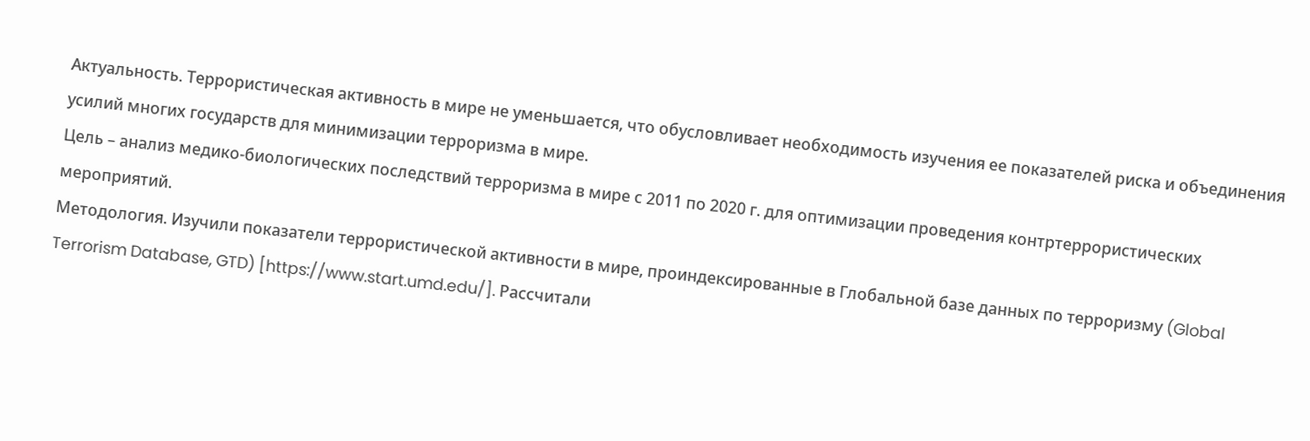Актуальность. Террористическая активность в мире не уменьшается, что обусловливает необходимость изучения ее показателей риска и объединения усилий многих государств для минимизации терроризма в мире.
Цель – анализ медико-биологических последствий терроризма в мире с 2011 по 2020 г. для оптимизации проведения контртеррористических мероприятий.
Методология. Изучили показатели террористической активности в мире, проиндексированные в Глобальной базе данных по терроризму (Global Terrorism Database, GTD) [https://www.start.umd.edu/]. Рассчитали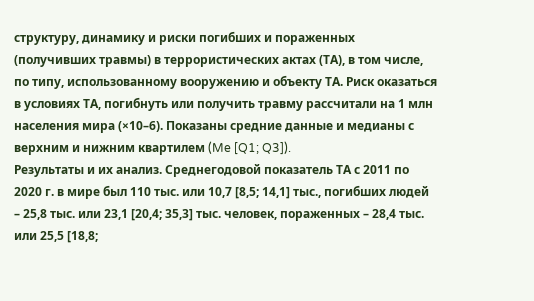структуру, динамику и риски погибших и пораженных (получивших травмы) в террористических актах (ТА), в том числе, по типу, использованному вооружению и объекту ТА. Риск оказаться в условиях ТА, погибнуть или получить травму рассчитали на 1 млн населения мира (×10–6). Показаны средние данные и медианы с верхним и нижним квартилем (Me [Q1; Q3]).
Результаты и их анализ. Среднегодовой показатель ТА с 2011 по 2020 г. в мире был 110 тыс. или 10,7 [8,5; 14,1] тыс., погибших людей – 25,8 тыс. или 23,1 [20,4; 35,3] тыс. человек, пораженных – 28,4 тыс. или 25,5 [18,8;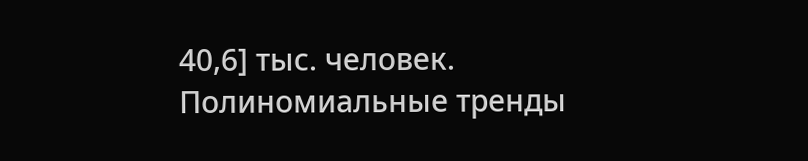40,6] тыс. человек. Полиномиальные тренды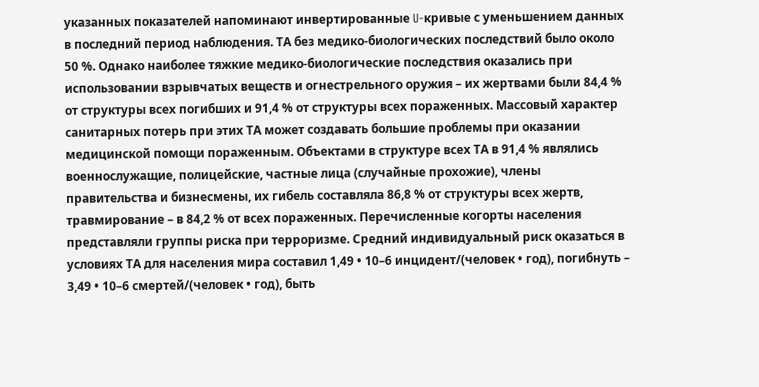указанных показателей напоминают инвертированные U-кривые с уменьшением данных в последний период наблюдения. ТА без медико-биологических последствий было около 50 %. Однако наиболее тяжкие медико-биологические последствия оказались при использовании взрывчатых веществ и огнестрельного оружия – их жертвами были 84,4 % от структуры всех погибших и 91,4 % от структуры всех пораженных. Массовый характер санитарных потерь при этих ТА может создавать большие проблемы при оказании медицинской помощи пораженным. Объектами в структуре всех ТА в 91,4 % являлись военнослужащие, полицейские, частные лица (случайные прохожие), члены правительства и бизнесмены, их гибель составляла 86,8 % от структуры всех жертв, травмирование – в 84,2 % от всех пораженных. Перечисленные когорты населения представляли группы риска при терроризме. Средний индивидуальный риск оказаться в условиях ТА для населения мира составил 1,49 • 10–6 инцидент/(человек • год), погибнуть – 3,49 • 10–6 смертей/(человек • год), быть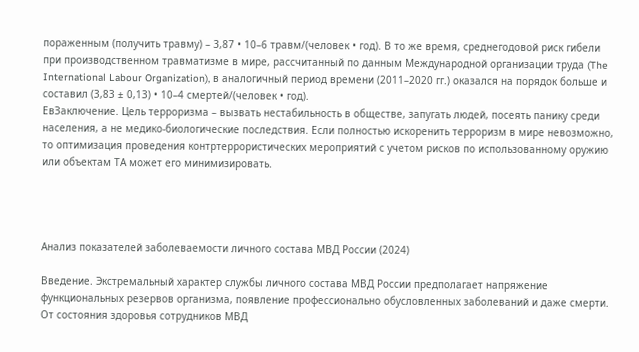пораженным (получить травму) – 3,87 • 10–6 травм/(человек • год). В то же время, среднегодовой риск гибели при производственном травматизме в мире, рассчитанный по данным Международной организации труда (The International Labour Organization), в аналогичный период времени (2011–2020 гг.) оказался на порядок больше и составил (3,83 ± 0,13) • 10–4 смертей/(человек • год).
ЕвЗаключение. Цель терроризма – вызвать нестабильность в обществе, запугать людей, посеять панику среди населения, а не медико-биологические последствия. Если полностью искоренить терроризм в мире невозможно, то оптимизация проведения контртеррористических мероприятий с учетом рисков по использованному оружию или объектам ТА может его минимизировать.




Анализ показателей заболеваемости личного состава МВД России (2024)

Введение. Экстремальный характер службы личного состава МВД России предполагает напряжение функциональных резервов организма, появление профессионально обусловленных заболеваний и даже смерти. От состояния здоровья сотрудников МВД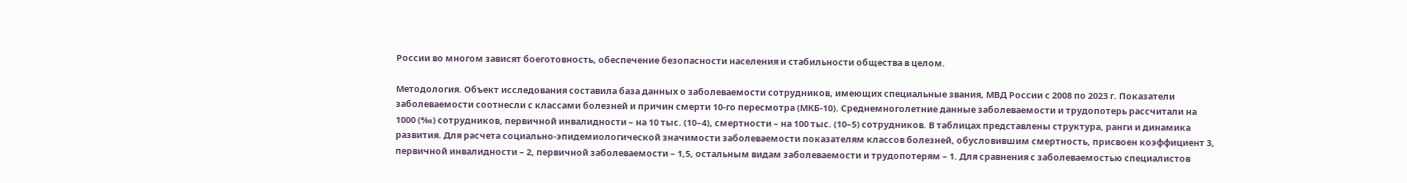России во многом зависят боеготовность, обеспечение безопасности населения и стабильности общества в целом.

Методология. Объект исследования составила база данных о заболеваемости сотрудников, имеющих специальные звания, МВД России с 2008 по 2023 г. Показатели заболеваемости соотнесли с классами болезней и причин смерти 10‑го пересмотра (МКБ‑10). Cреднемноголетние данные заболеваемости и трудопотерь рассчитали на 1000 (‰) сотрудников, первичной инвалидности – на 10 тыс. (10–4), смертности – на 100 тыс. (10–5) сотрудников. В таблицах представлены структура, ранги и динамика развития. Для расчета социально-эпидемиологической значимости заболеваемости показателям классов болезней, обусловившим смертность, присвоен коэффициент 3, первичной инвалидности – 2, первичной заболеваемости – 1,5, остальным видам заболеваемости и трудопотерям – 1. Для сравнения с заболеваемостью специалистов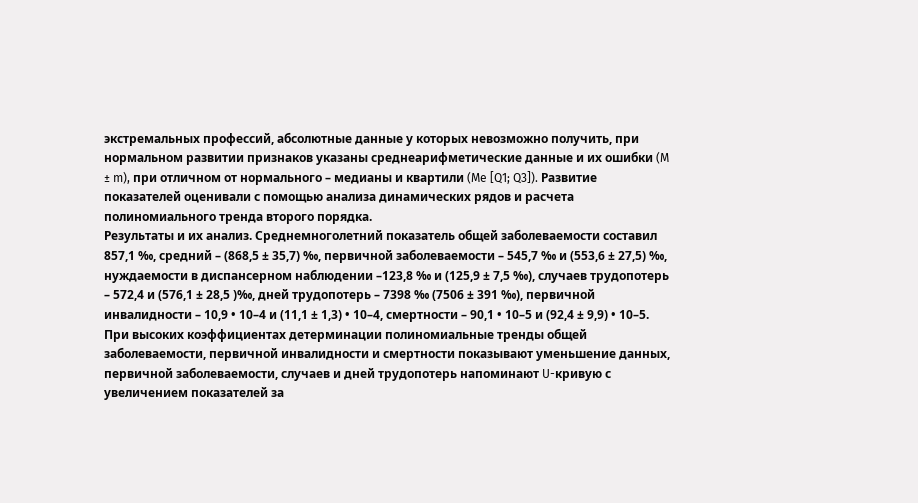экстремальных профессий, абсолютные данные у которых невозможно получить, при нормальном развитии признаков указаны среднеарифметические данные и их ошибки (M ± m), при отличном от нормального – медианы и квартили (Me [Q1; Q3]). Развитие показателей оценивали с помощью анализа динамических рядов и расчета полиномиального тренда второго порядка.
Результаты и их анализ. Среднемноголетний показатель общей заболеваемости составил 857,1 ‰, средний – (868,5 ± 35,7) ‰, первичной заболеваемости – 545,7 ‰ и (553,6 ± 27,5) ‰, нуждаемости в диспансерном наблюдении –123,8 ‰ и (125,9 ± 7,5 ‰), случаев трудопотерь – 572,4 и (576,1 ± 28,5 )‰, дней трудопотерь – 7398 ‰ (7506 ± 391 ‰), первичной инвалидности – 10,9 • 10–4 и (11,1 ± 1,3) • 10–4, смертности – 90,1 • 10–5 и (92,4 ± 9,9) • 10–5. При высоких коэффициентах детерминации полиномиальные тренды общей заболеваемости, первичной инвалидности и смертности показывают уменьшение данных, первичной заболеваемости, случаев и дней трудопотерь напоминают U-кривую с увеличением показателей за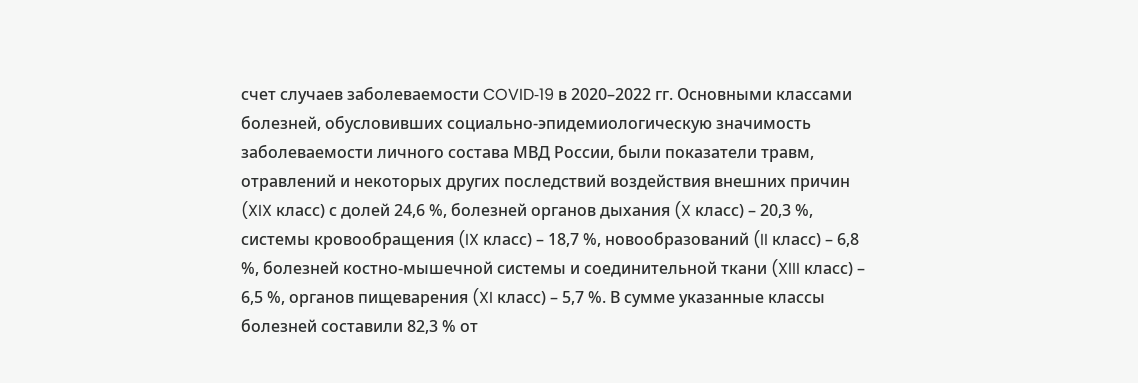счет случаев заболеваемости COVID‑19 в 2020–2022 гг. Основными классами болезней, обусловивших социально-эпидемиологическую значимость заболеваемости личного состава МВД России, были показатели травм, отравлений и некоторых других последствий воздействия внешних причин (XIX класс) с долей 24,6 %, болезней органов дыхания (X класс) – 20,3 %, системы кровообращения (IX класс) – 18,7 %, новообразований (II класс) – 6,8 %, болезней костно-мышечной системы и соединительной ткани (XIII класс) – 6,5 %, органов пищеварения (XI класс) – 5,7 %. В сумме указанные классы болезней составили 82,3 % от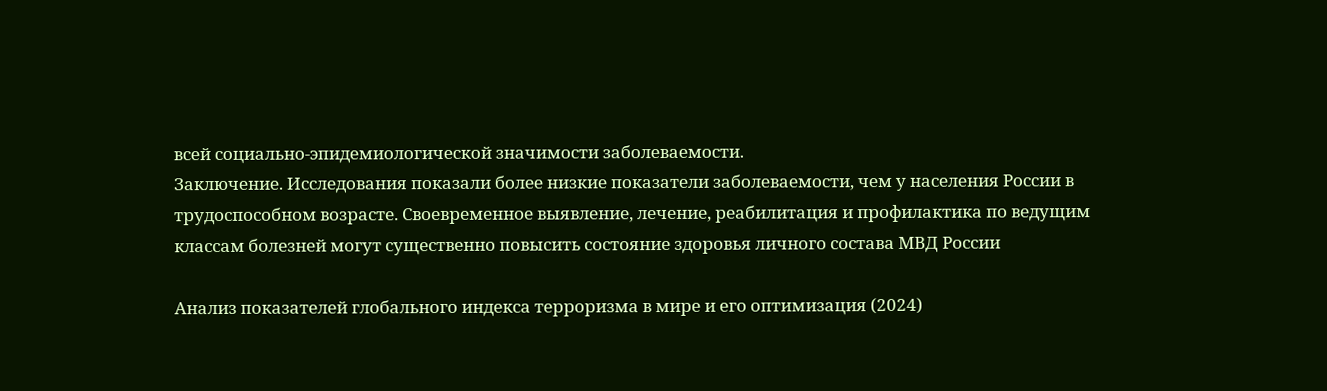всей социально-эпидемиологической значимости заболеваемости.
Заключение. Исследования показали более низкие показатели заболеваемости, чем у населения России в трудоспособном возрасте. Своевременное выявление, лечение, реабилитация и профилактика по ведущим классам болезней могут существенно повысить состояние здоровья личного состава МВД России

Анализ показателей глобального индекса терроризма в мире и его оптимизация (2024)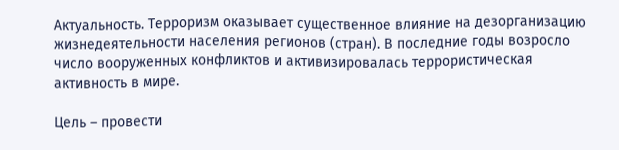Актуальность. Терроризм оказывает существенное влияние на дезорганизацию жизнедеятельности населения регионов (стран). В последние годы возросло число вооруженных конфликтов и активизировалась террористическая активность в мире.

Цель – провести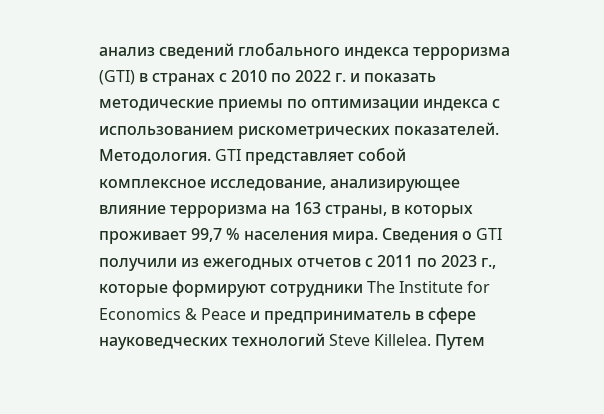анализ сведений глобального индекса терроризма (GTI) в странах с 2010 по 2022 г. и показать методические приемы по оптимизации индекса с использованием рискометрических показателей. Методология. GTI представляет собой комплексное исследование, анализирующее влияние терроризма на 163 страны, в которых проживает 99,7 % населения мира. Сведения о GTI получили из ежегодных отчетов с 2011 по 2023 г., которые формируют сотрудники The Institute for Economics & Peace и предприниматель в сфере науковедческих технологий Steve Killelea. Путем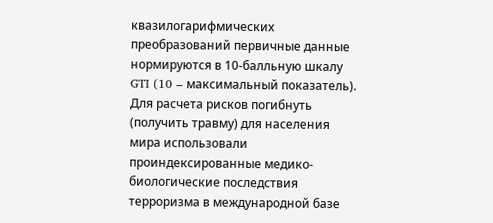квазилогарифмических преобразований первичные данные нормируются в 10‑балльную шкалу GTI (10 – максимальный показатель). Для расчета рисков погибнуть (получить травму) для населения мира использовали проиндексированные медико-биологические последствия терроризма в международной базе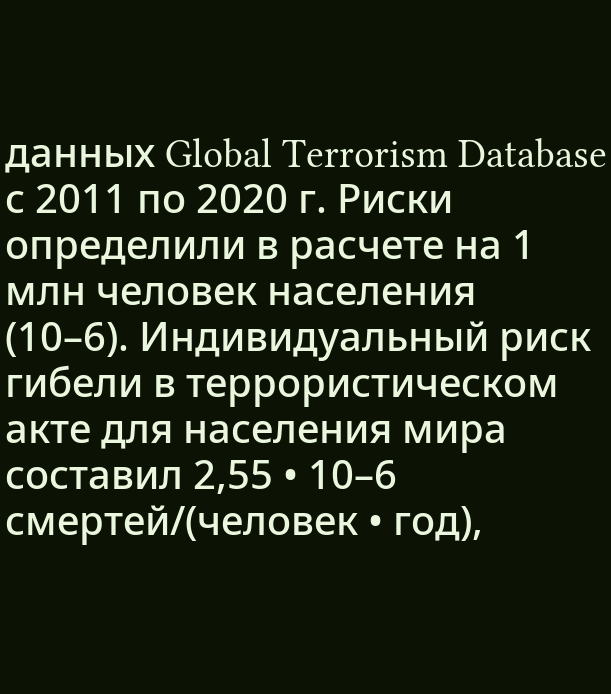данных Global Terrorism Database с 2011 по 2020 г. Риски определили в расчете на 1 млн человек населения (10–6). Индивидуальный риск гибели в террористическом акте для населения мира составил 2,55 • 10–6 смертей/(человек • год),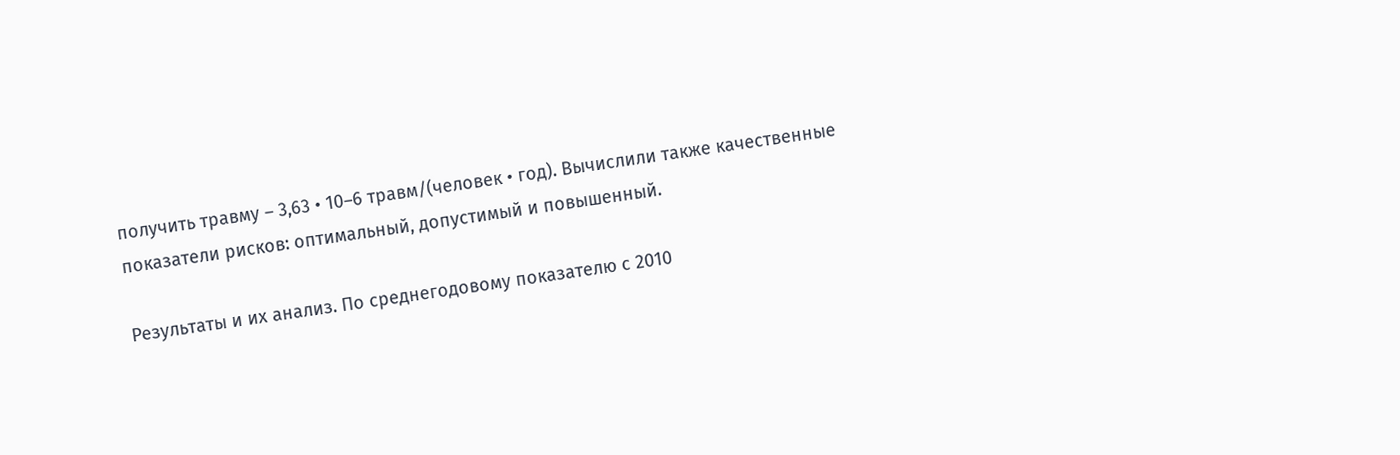получить травму – 3,63 • 10–6 травм/(человек • год). Вычислили также качественные показатели рисков: оптимальный, допустимый и повышенный.

Результаты и их анализ. По среднегодовому показателю с 2010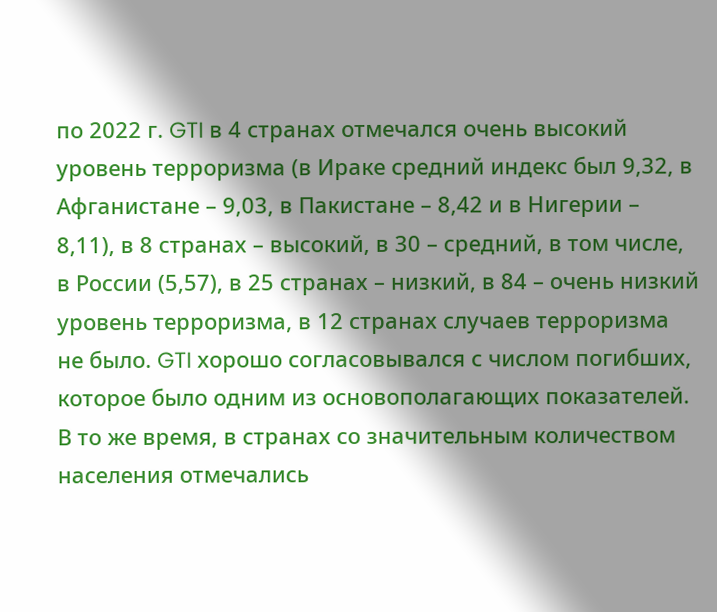по 2022 г. GTI в 4 странах отмечался очень высокий уровень терроризма (в Ираке средний индекс был 9,32, в Афганистане – 9,03, в Пакистане – 8,42 и в Нигерии – 8,11), в 8 странах – высокий, в 30 – средний, в том числе, в России (5,57), в 25 странах – низкий, в 84 – очень низкий уровень терроризма, в 12 странах случаев терроризма не было. GTI хорошо согласовывался с числом погибших, которое было одним из основополагающих показателей. В то же время, в странах со значительным количеством населения отмечались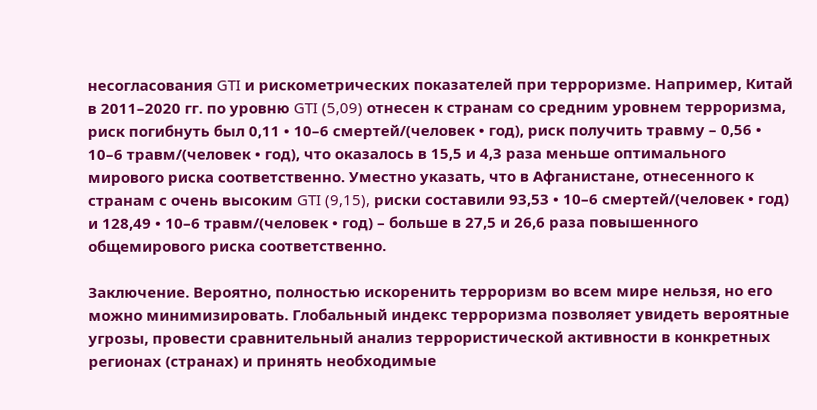несогласования GTI и рискометрических показателей при терроризме. Например, Китай в 2011–2020 гг. по уровню GTI (5,09) отнесен к странам со средним уровнем терроризма, риск погибнуть был 0,11 • 10–6 смертей/(человек • год), риск получить травму – 0,56 • 10–6 травм/(человек • год), что оказалось в 15,5 и 4,3 раза меньше оптимального мирового риска соответственно. Уместно указать, что в Афганистане, отнесенного к странам с очень высоким GTI (9,15), риски составили 93,53 • 10–6 смертей/(человек • год) и 128,49 • 10–6 травм/(человек • год) – больше в 27,5 и 26,6 раза повышенного общемирового риска соответственно.

Заключение. Вероятно, полностью искоренить терроризм во всем мире нельзя, но его можно минимизировать. Глобальный индекс терроризма позволяет увидеть вероятные угрозы, провести сравнительный анализ террористической активности в конкретных регионах (странах) и принять необходимые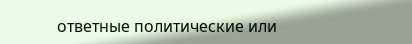ответные политические или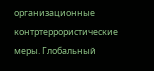организационные контртеррористические меры. Глобальный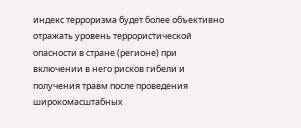индекс терроризма будет более объективно отражать уровень террористической опасности в стране (регионе) при включении в него рисков гибели и получения травм после проведения широкомасштабных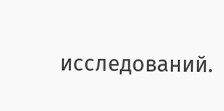исследований.